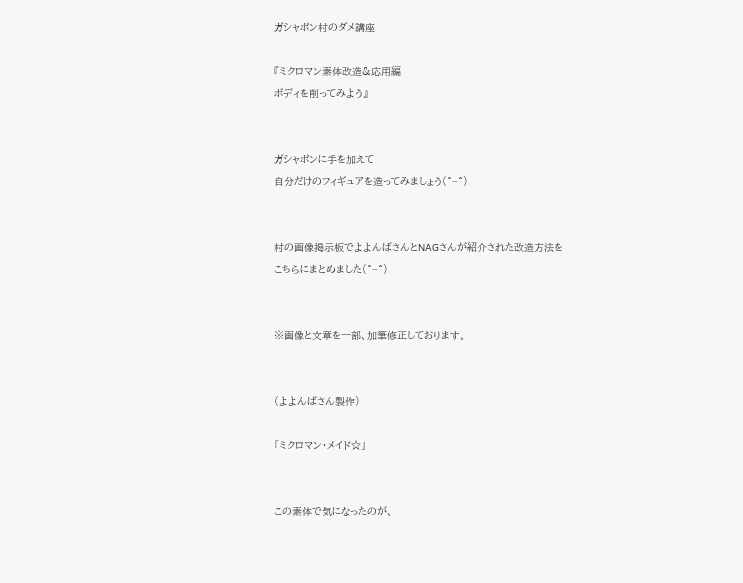ガシャポン村のダメ講座

『ミクロマン素体改造&応用編
ボディを削ってみよう』


ガシャポンに手を加えて
自分だけのフィギュアを造ってみましょう(^−^)


村の画像掲示板でよよんばさんとNAGさんが紹介された改造方法を
こちらにまとめました(^−^)


※画像と文章を一部、加筆修正しております。


(よよんばさん製作)

「ミクロマン・メイド☆」


この素体で気になったのが、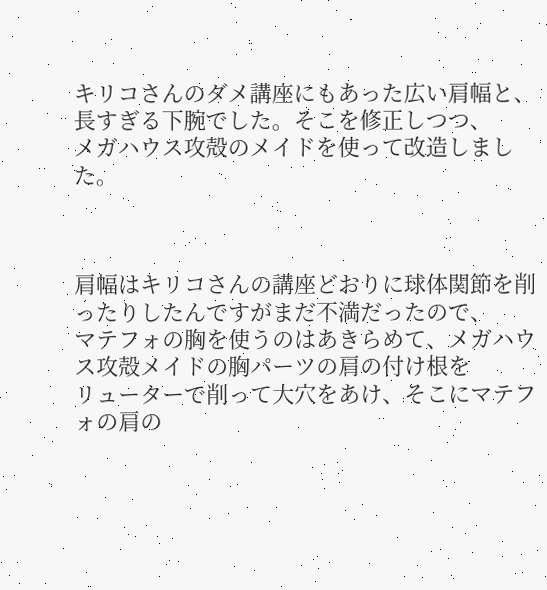キリコさんのダメ講座にもあった広い肩幅と、
長すぎる下腕でした。そこを修正しつつ、
メガハウス攻殻のメイドを使って改造しました。



肩幅はキリコさんの講座どおりに球体関節を削ったりしたんですがまだ不満だったので、
マテフォの胸を使うのはあきらめて、メガハウス攻殻メイドの胸パーツの肩の付け根を
リューターで削って大穴をあけ、そこにマテフォの肩の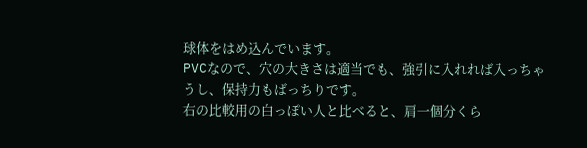球体をはめ込んでいます。
PVCなので、穴の大きさは適当でも、強引に入れれば入っちゃうし、保持力もばっちりです。
右の比較用の白っぽい人と比べると、肩一個分くら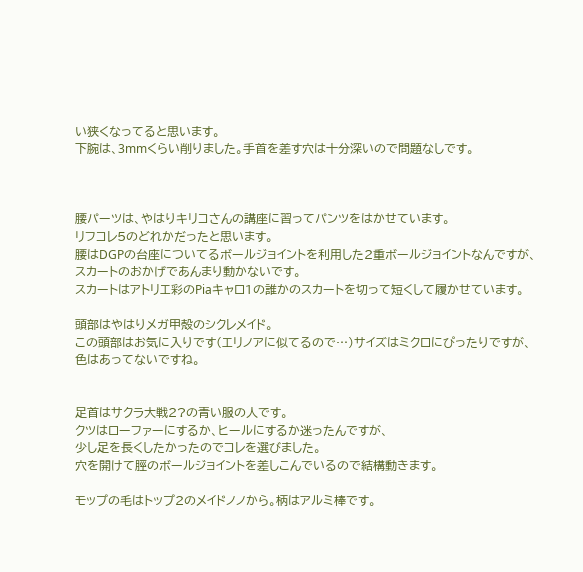い狭くなってると思います。
下腕は、3mmくらい削りました。手首を差す穴は十分深いので問題なしです。



腰パーツは、やはりキリコさんの講座に習ってパンツをはかせています。
リフコレ5のどれかだったと思います。
腰はDGPの台座についてるボールジョイントを利用した2重ボールジョイントなんですが、
スカートのおかげであんまり動かないです。
スカートはアトリエ彩のPiaキャロ1の誰かのスカートを切って短くして履かせています。

頭部はやはりメガ甲殻のシクレメイド。
この頭部はお気に入りです(エリノアに似てるので…)サイズはミクロにぴったりですが、
色はあってないですね。


足首はサクラ大戦2?の青い服の人です。
クツはローファーにするか、ヒールにするか迷ったんですが、
少し足を長くしたかったのでコレを選びました。
穴を開けて脛のボールジョイントを差しこんでいるので結構動きます。

モップの毛はトップ2のメイドノノから。柄はアルミ棒です。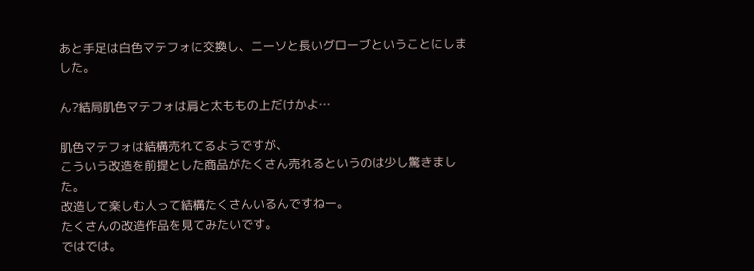あと手足は白色マテフォに交換し、ニーソと長いグローブということにしました。

ん?結局肌色マテフォは肩と太ももの上だけかよ…

肌色マテフォは結構売れてるようですが、
こういう改造を前提とした商品がたくさん売れるというのは少し驚きました。
改造して楽しむ人って結構たくさんいるんですねー。
たくさんの改造作品を見てみたいです。
ではでは。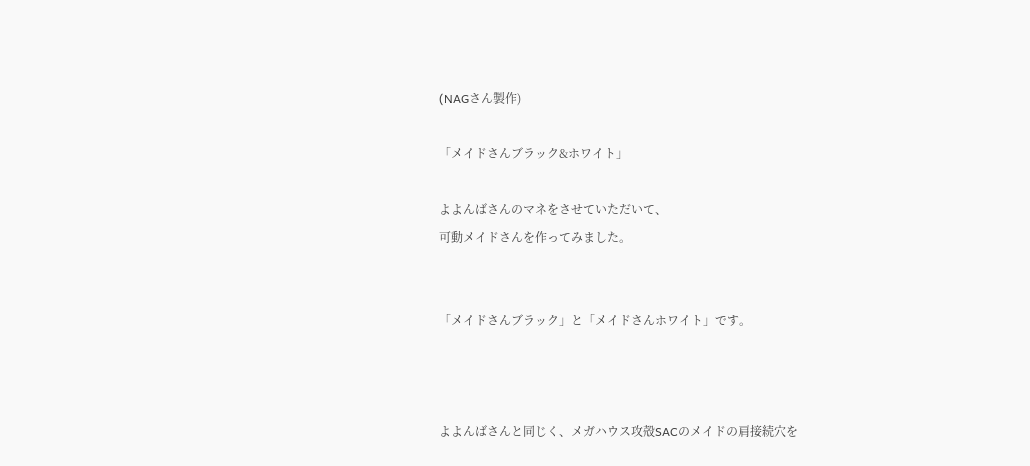(NAGさん製作)

「メイドさんブラック&ホワイト」

よよんばさんのマネをさせていただいて、
可動メイドさんを作ってみました。


「メイドさんブラック」と「メイドさんホワイト」です。



よよんばさんと同じく、メガハウス攻殻SACのメイドの肩接続穴を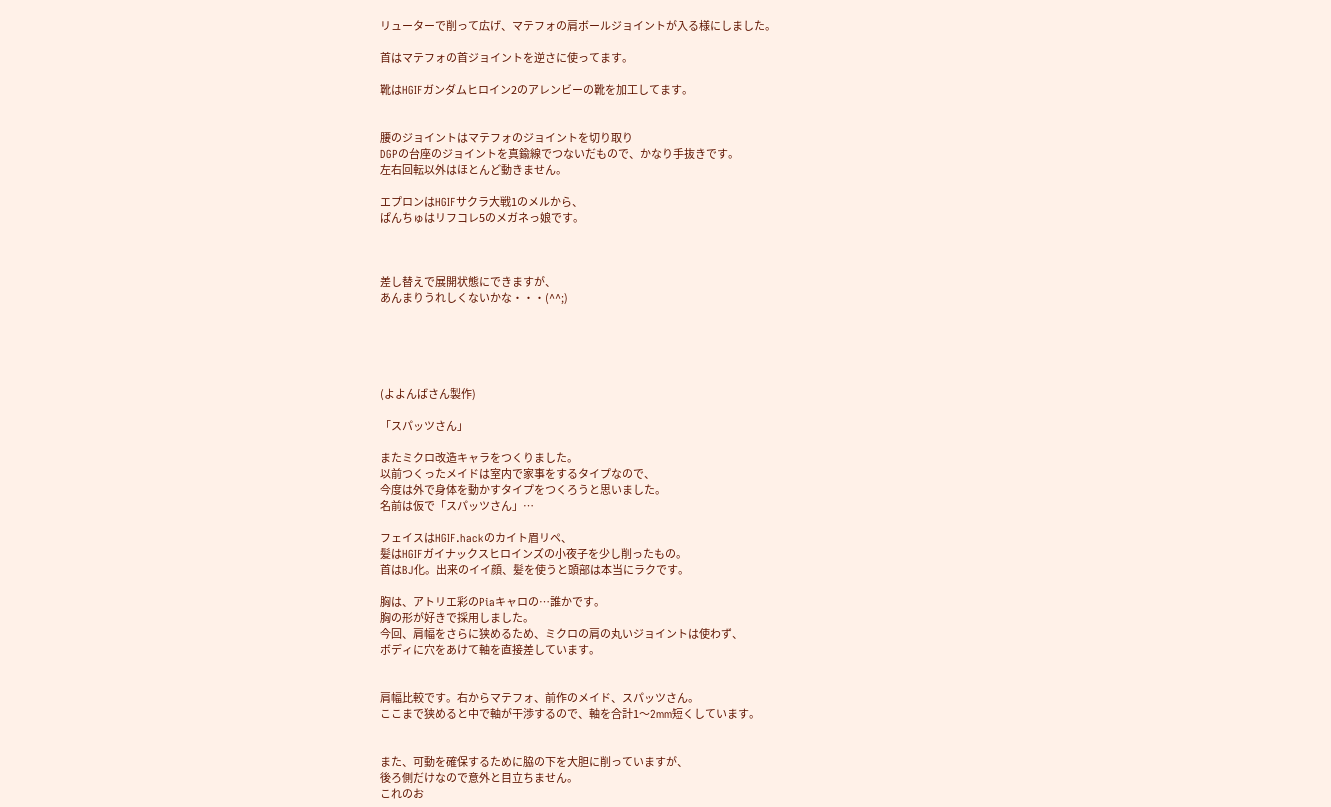リューターで削って広げ、マテフォの肩ボールジョイントが入る様にしました。

首はマテフォの首ジョイントを逆さに使ってます。

靴はHGIFガンダムヒロイン2のアレンビーの靴を加工してます。


腰のジョイントはマテフォのジョイントを切り取り
DGPの台座のジョイントを真鍮線でつないだもので、かなり手抜きです。
左右回転以外はほとんど動きません。

エプロンはHGIFサクラ大戦1のメルから、
ぱんちゅはリフコレ5のメガネっ娘です。



差し替えで展開状態にできますが、
あんまりうれしくないかな・・・(^^;)





(よよんばさん製作)

「スパッツさん」

またミクロ改造キャラをつくりました。
以前つくったメイドは室内で家事をするタイプなので、
今度は外で身体を動かすタイプをつくろうと思いました。
名前は仮で「スパッツさん」…

フェイスはHGIF.hackのカイト眉リペ、
髪はHGIFガイナックスヒロインズの小夜子を少し削ったもの。
首はBJ化。出来のイイ顔、髪を使うと頭部は本当にラクです。

胸は、アトリエ彩のPiaキャロの…誰かです。
胸の形が好きで採用しました。
今回、肩幅をさらに狭めるため、ミクロの肩の丸いジョイントは使わず、
ボディに穴をあけて軸を直接差しています。


肩幅比較です。右からマテフォ、前作のメイド、スパッツさん。
ここまで狭めると中で軸が干渉するので、軸を合計1〜2mm短くしています。


また、可動を確保するために脇の下を大胆に削っていますが、
後ろ側だけなので意外と目立ちません。
これのお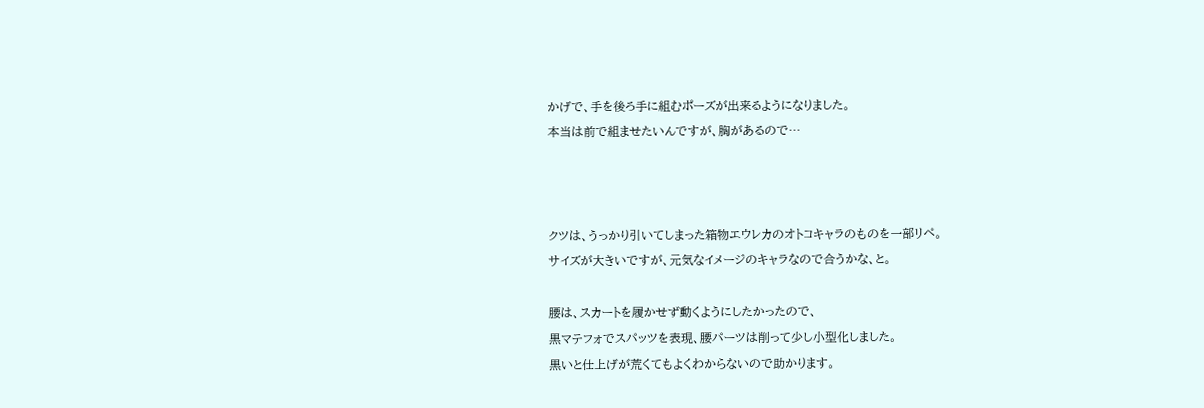かげで、手を後ろ手に組むポーズが出来るようになりました。
本当は前で組ませたいんですが、胸があるので…



クツは、うっかり引いてしまった箱物エウレカのオトコキャラのものを一部リペ。
サイズが大きいですが、元気なイメージのキャラなので合うかな、と。

腰は、スカートを履かせず動くようにしたかったので、
黒マテフォでスパッツを表現、腰パーツは削って少し小型化しました。
黒いと仕上げが荒くてもよくわからないので助かります。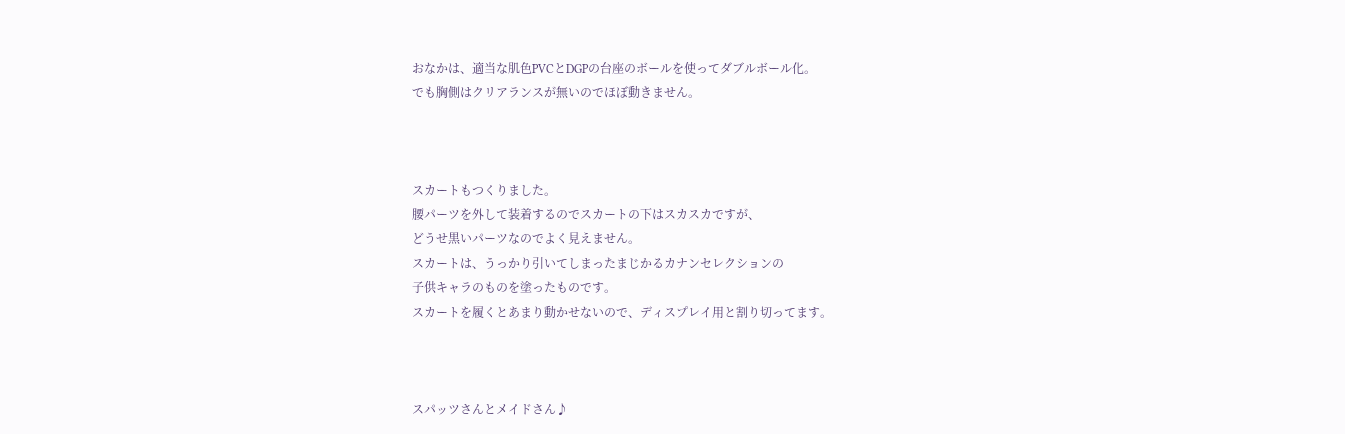おなかは、適当な肌色PVCとDGPの台座のボールを使ってダブルボール化。
でも胸側はクリアランスが無いのでほぼ動きません。



スカートもつくりました。
腰パーツを外して装着するのでスカートの下はスカスカですが、
どうせ黒いパーツなのでよく見えません。
スカートは、うっかり引いてしまったまじかるカナンセレクションの
子供キャラのものを塗ったものです。
スカートを履くとあまり動かせないので、ディスプレイ用と割り切ってます。



スパッツさんとメイドさん♪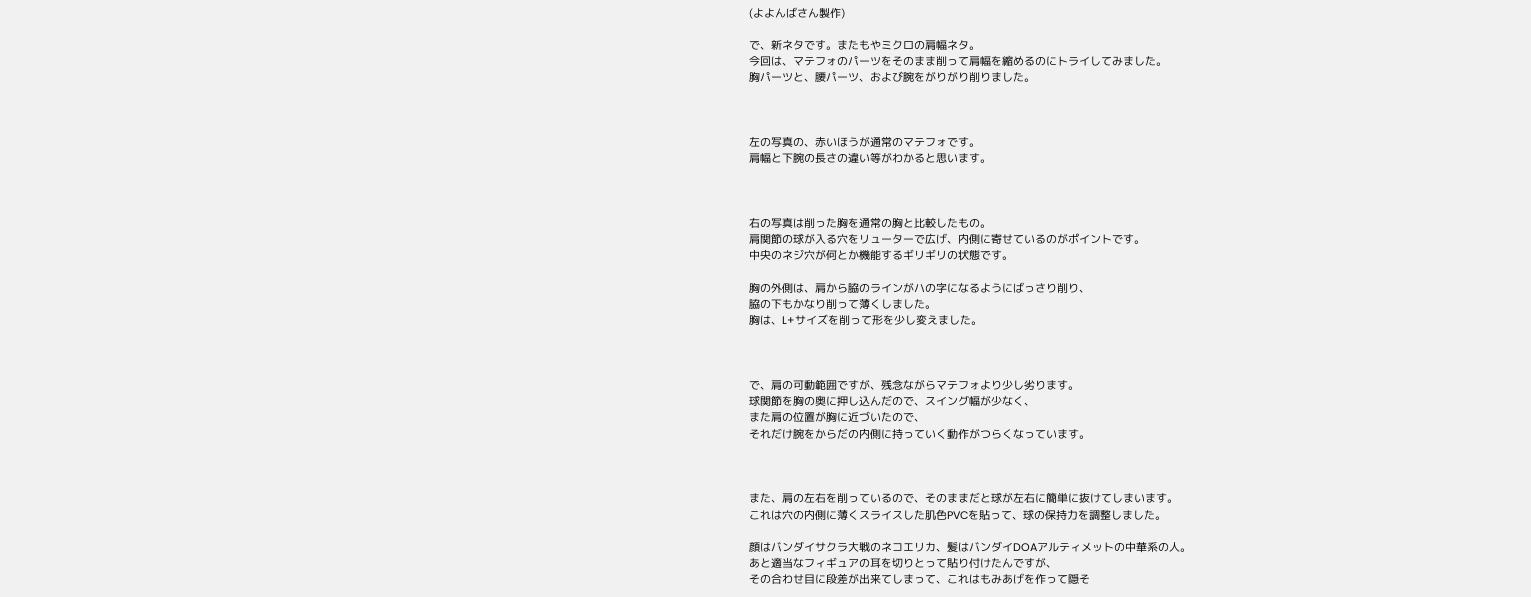(よよんばさん製作)

で、新ネタです。またもやミクロの肩幅ネタ。
今回は、マテフォのパーツをそのまま削って肩幅を縮めるのにトライしてみました。
胸パーツと、腰パーツ、および腕をがりがり削りました。



左の写真の、赤いほうが通常のマテフォです。
肩幅と下腕の長さの違い等がわかると思います。



右の写真は削った胸を通常の胸と比較したもの。
肩関節の球が入る穴をリューターで広げ、内側に寄せているのがポイントです。
中央のネジ穴が何とか機能するギリギリの状態です。

胸の外側は、肩から脇のラインがハの字になるようにばっさり削り、
脇の下もかなり削って薄くしました。
胸は、L+サイズを削って形を少し変えました。



で、肩の可動範囲ですが、残念ながらマテフォより少し劣ります。
球関節を胸の奥に押し込んだので、スイング幅が少なく、
また肩の位置が胸に近づいたので、
それだけ腕をからだの内側に持っていく動作がつらくなっています。



また、肩の左右を削っているので、そのままだと球が左右に簡単に抜けてしまいます。
これは穴の内側に薄くスライスした肌色PVCを貼って、球の保持力を調整しました。

顔はバンダイサクラ大戦のネコエリカ、髪はバンダイDOAアルティメットの中華系の人。
あと適当なフィギュアの耳を切りとって貼り付けたんですが、
その合わせ目に段差が出来てしまって、これはもみあげを作って隠そ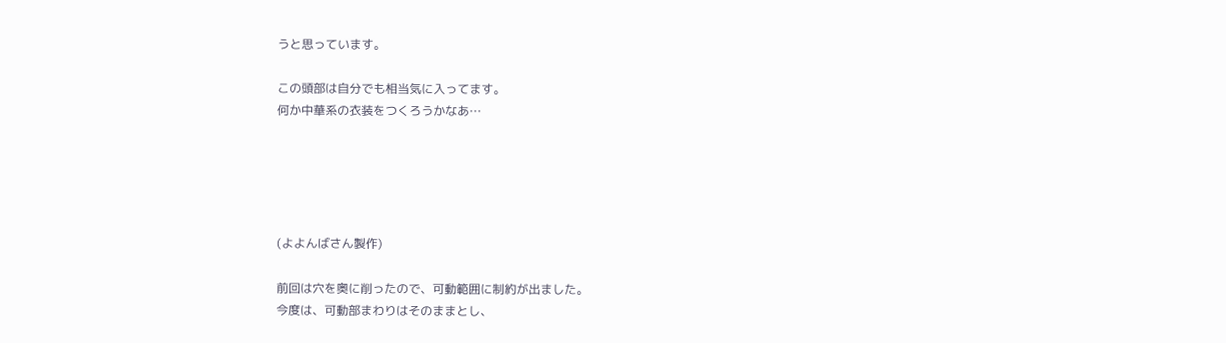うと思っています。

この頭部は自分でも相当気に入ってます。
何か中華系の衣装をつくろうかなあ…





(よよんばさん製作)

前回は穴を奥に削ったので、可動範囲に制約が出ました。
今度は、可動部まわりはそのままとし、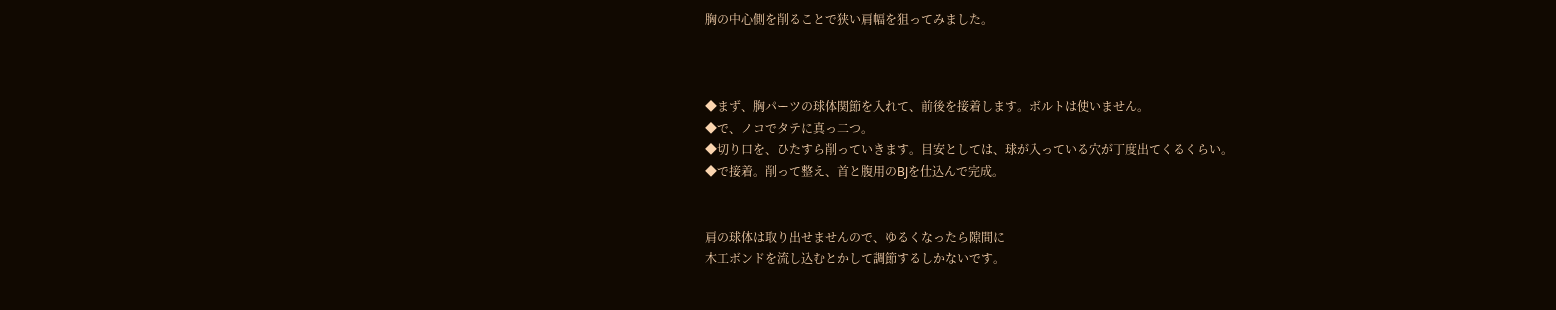胸の中心側を削ることで狭い肩幅を狙ってみました。



◆まず、胸パーツの球体関節を入れて、前後を接着します。ボルトは使いません。
◆で、ノコでタテに真っ二つ。
◆切り口を、ひたすら削っていきます。目安としては、球が入っている穴が丁度出てくるくらい。
◆で接着。削って整え、首と腹用のBJを仕込んで完成。


肩の球体は取り出せませんので、ゆるくなったら隙間に
木工ボンドを流し込むとかして調節するしかないです。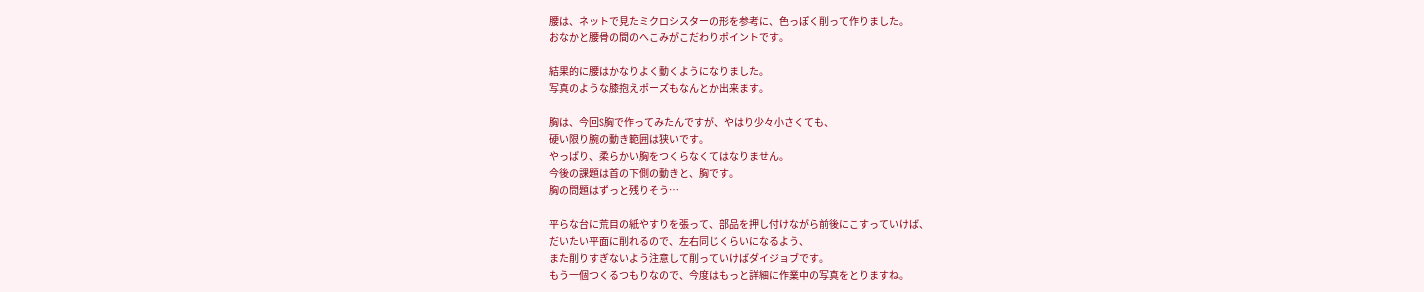腰は、ネットで見たミクロシスターの形を参考に、色っぽく削って作りました。
おなかと腰骨の間のへこみがこだわりポイントです。

結果的に腰はかなりよく動くようになりました。
写真のような膝抱えポーズもなんとか出来ます。

胸は、今回S胸で作ってみたんですが、やはり少々小さくても、
硬い限り腕の動き範囲は狭いです。
やっぱり、柔らかい胸をつくらなくてはなりません。
今後の課題は首の下側の動きと、胸です。
胸の問題はずっと残りそう…

平らな台に荒目の紙やすりを張って、部品を押し付けながら前後にこすっていけば、
だいたい平面に削れるので、左右同じくらいになるよう、
また削りすぎないよう注意して削っていけばダイジョブです。
もう一個つくるつもりなので、今度はもっと詳細に作業中の写真をとりますね。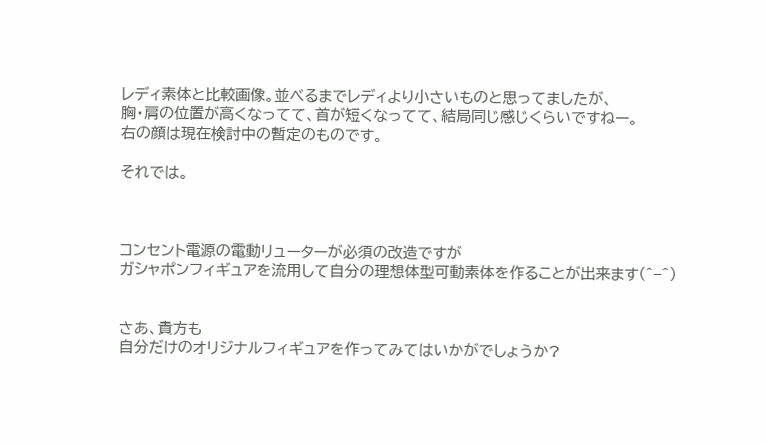レディ素体と比較画像。並べるまでレディより小さいものと思ってましたが、
胸・肩の位置が高くなってて、首が短くなってて、結局同じ感じくらいですねー。
右の顔は現在検討中の暫定のものです。

それでは。



コンセント電源の電動リューターが必須の改造ですが
ガシャポンフィギュアを流用して自分の理想体型可動素体を作ることが出来ます(^−^)


さあ、貴方も
自分だけのオリジナルフィギュアを作ってみてはいかがでしょうか?